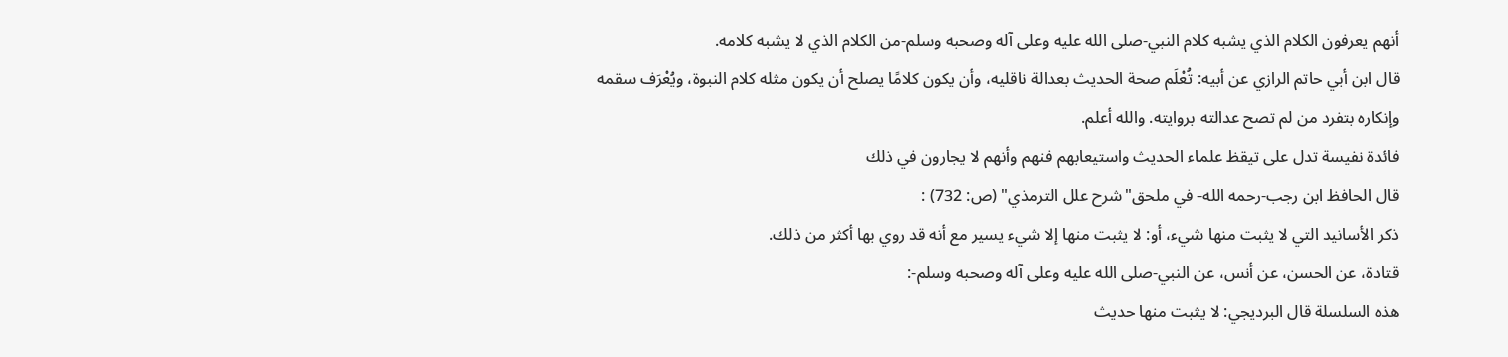أنهم يعرفون الكلام الذي يشبه كلام النبي-صلى الله عليه وعلى آله وصحبه وسلم-من الكلام الذي لا يشبه كلامه.
قال ابن أبي حاتم الرازي عن أبيه: تُعْلَم صحة الحديث بعدالة ناقليه، وأن يكون كلامًا يصلح أن يكون مثله كلام النبوة، ويُعْرَف سقمه وإنكاره بتفرد من لم تصح عدالته بروايته. والله أعلم.
فائدة نفيسة تدل على تيقظ علماء الحديث واستيعابهم فنهم وأنهم لا يجارون في ذلك
قال الحافظ ابن رجب-رحمه الله- في ملحق"شرح علل الترمذي" (ص: 732) :
ذكر الأسانيد التي لا يثبت منها شيء، أو: لا يثبت منها إلا شيء يسير مع أنه قد روي بها أكثر من ذلك.
قتادة، عن الحسن، عن أنس، عن النبي-صلى الله عليه وعلى آله وصحبه وسلم-:
هذه السلسلة قال البرديجي: لا يثبت منها حديث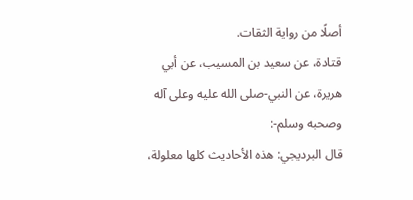أصلًا من رواية الثقات.
قتادة، عن سعيد بن المسيب، عن أبي هريرة، عن النبي-صلى الله عليه وعلى آله وصحبه وسلم-:
قال البرديجي: هذه الأحاديث كلها معلولة،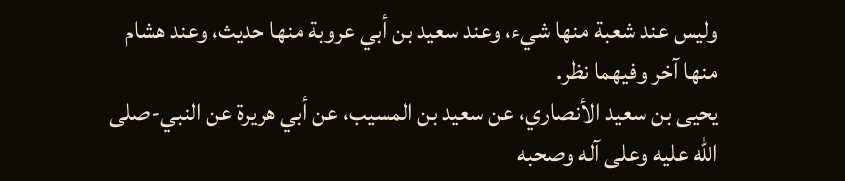وليس عند شعبة منها شيء، وعند سعيد بن أبي عروبة منها حديث، وعند هشام منها آخر وفيهما نظر.
يحيى بن سعيد الأنصاري، عن سعيد بن المسيب، عن أبي هريرة عن النبي-صلى الله عليه وعلى آله وصحبه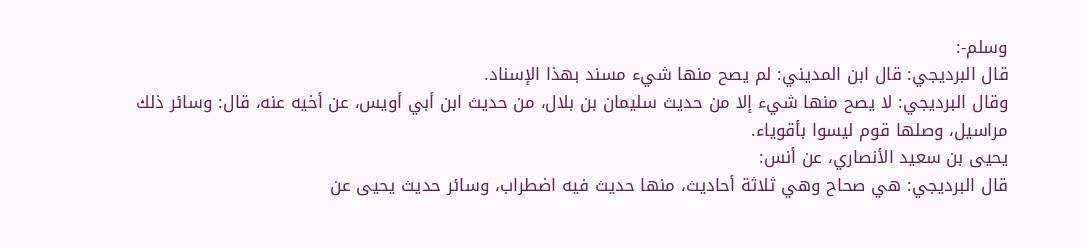وسلم-:
قال البرديجي: قال ابن المديني: لم يصح منها شيء مسند بهذا الإسناد.
وقال البرديجي: لا يصح منها شيء إلا من حديث سليمان بن بلال، من حديث ابن أبي أويس، عن أخيه عنه، قال: وسائر ذلك مراسيل، وصلها قوم ليسوا بأقوياء.
يحيى بن سعيد الأنصاري، عن أنس:
قال البرديجي: هي صحاح وهي ثلاثة أحاديث، منها حديث فيه اضطراب، وسائر حديث يحيى عن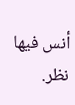أنس فيها نظر.